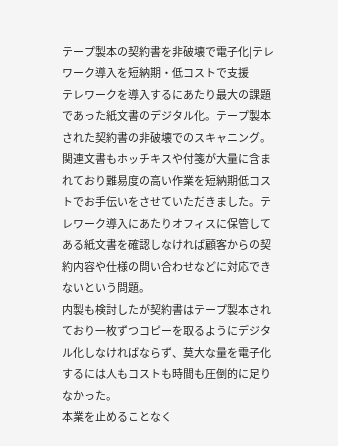テープ製本の契約書を非破壊で電子化|テレワーク導入を短納期・低コストで支援
テレワークを導入するにあたり最大の課題であった紙文書のデジタル化。テープ製本された契約書の非破壊でのスキャニング。関連文書もホッチキスや付箋が大量に含まれており難易度の高い作業を短納期低コストでお手伝いをさせていただきました。テレワーク導入にあたりオフィスに保管してある紙文書を確認しなければ顧客からの契約内容や仕様の問い合わせなどに対応できないという問題。
内製も検討したが契約書はテープ製本されており一枚ずつコピーを取るようにデジタル化しなければならず、莫大な量を電子化するには人もコストも時間も圧倒的に足りなかった。
本業を止めることなく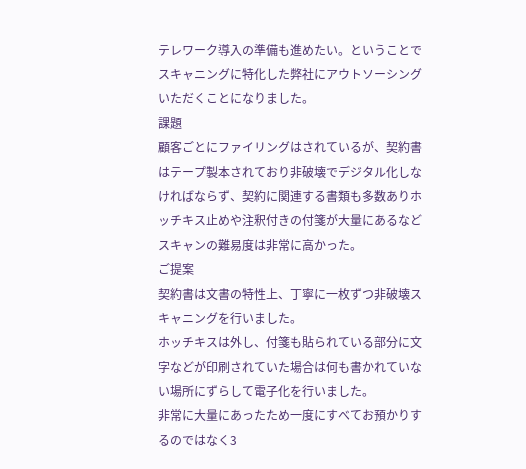テレワーク導入の準備も進めたい。ということでスキャニングに特化した弊社にアウトソーシングいただくことになりました。
課題
顧客ごとにファイリングはされているが、契約書はテープ製本されており非破壊でデジタル化しなければならず、契約に関連する書類も多数ありホッチキス止めや注釈付きの付箋が大量にあるなどスキャンの難易度は非常に高かった。
ご提案
契約書は文書の特性上、丁寧に一枚ずつ非破壊スキャニングを行いました。
ホッチキスは外し、付箋も貼られている部分に文字などが印刷されていた場合は何も書かれていない場所にずらして電子化を行いました。
非常に大量にあったため一度にすべてお預かりするのではなく3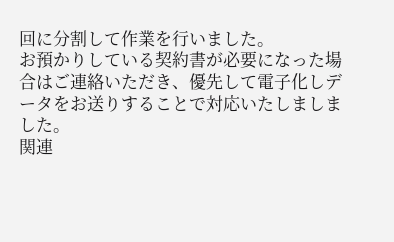回に分割して作業を行いました。
お預かりしている契約書が必要になった場合はご連絡いただき、優先して電子化しデータをお送りすることで対応いたしましました。
関連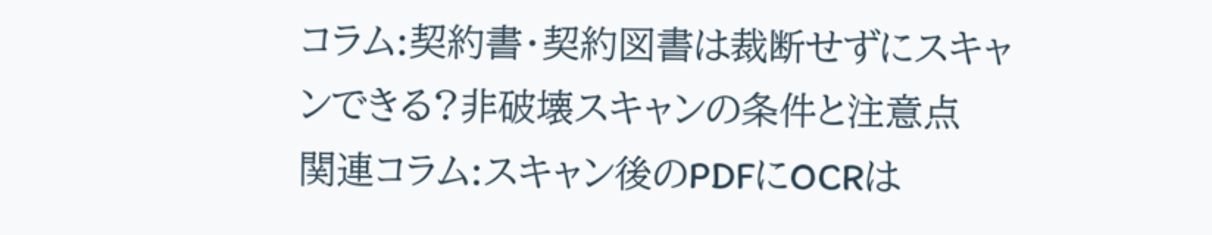コラム:契約書・契約図書は裁断せずにスキャンできる?非破壊スキャンの条件と注意点
関連コラム:スキャン後のPDFにOCRは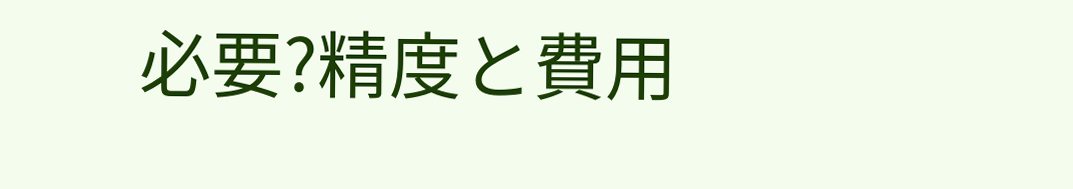必要?精度と費用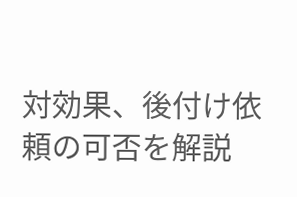対効果、後付け依頼の可否を解説